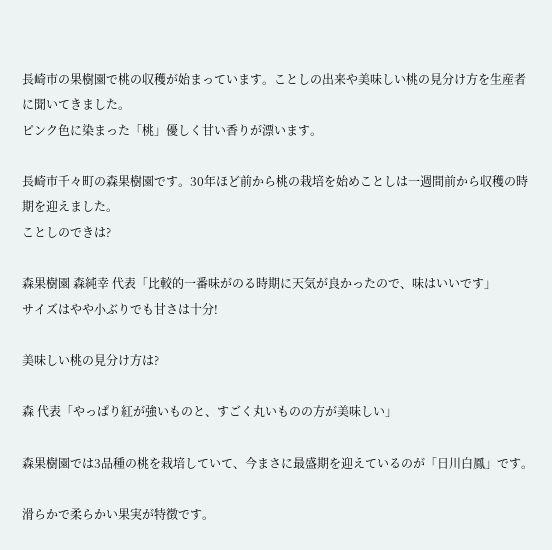長崎市の果樹園で桃の収穫が始まっています。ことしの出来や美味しい桃の見分け方を生産者に聞いてきました。
ピンク色に染まった「桃」優しく甘い香りが漂います。

長崎市千々町の森果樹園です。30年ほど前から桃の栽培を始めことしは一週間前から収穫の時期を迎えました。
ことしのできは?

森果樹園 森純幸 代表「比較的一番味がのる時期に天気が良かったので、味はいいです」
サイズはやや小ぶりでも甘さは十分!

美味しい桃の見分け方は?

森 代表「やっぱり紅が強いものと、すごく丸いものの方が美味しい」

森果樹園では3品種の桃を栽培していて、今まさに最盛期を迎えているのが「日川白鳳」です。

滑らかで柔らかい果実が特徴です。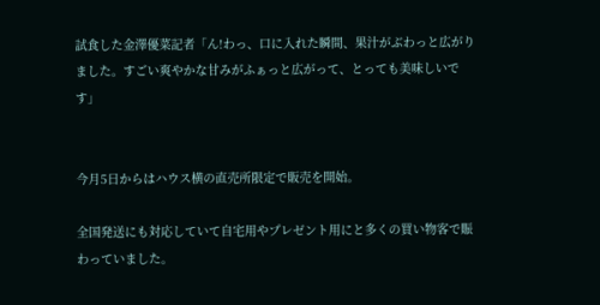試食した金澤優菜記者「ん!わっ、口に入れた瞬間、果汁がぶわっと広がりました。すごい爽やかな甘みがふぁっと広がって、とっても美味しいです」


今月5日からはハウス横の直売所限定で販売を開始。

全国発送にも対応していて自宅用やプレゼント用にと多くの買い物客で賑わっていました。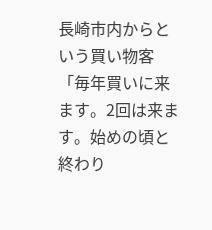長崎市内からという買い物客「毎年買いに来ます。2回は来ます。始めの頃と終わり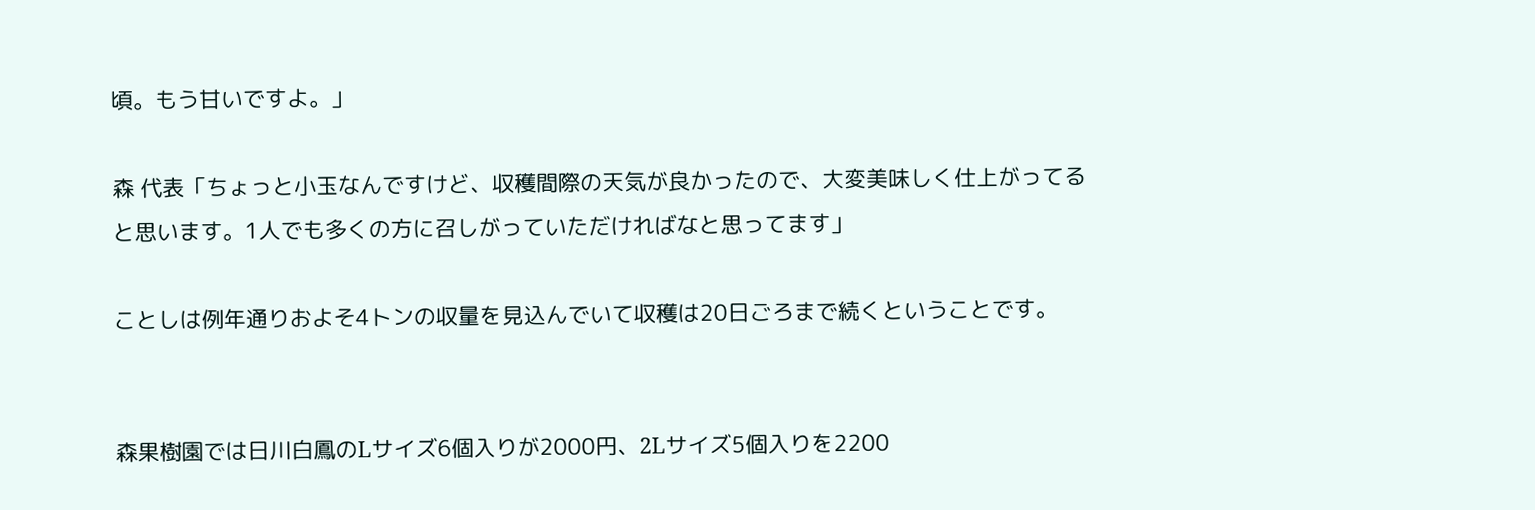頃。もう甘いですよ。」

森 代表「ちょっと小玉なんですけど、収穫間際の天気が良かったので、大変美味しく仕上がってると思います。1人でも多くの方に召しがっていただければなと思ってます」

ことしは例年通りおよそ4トンの収量を見込んでいて収穫は20日ごろまで続くということです。


森果樹園では日川白鳳のLサイズ6個入りが2000円、2Lサイズ5個入りを2200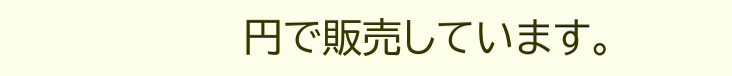円で販売しています。